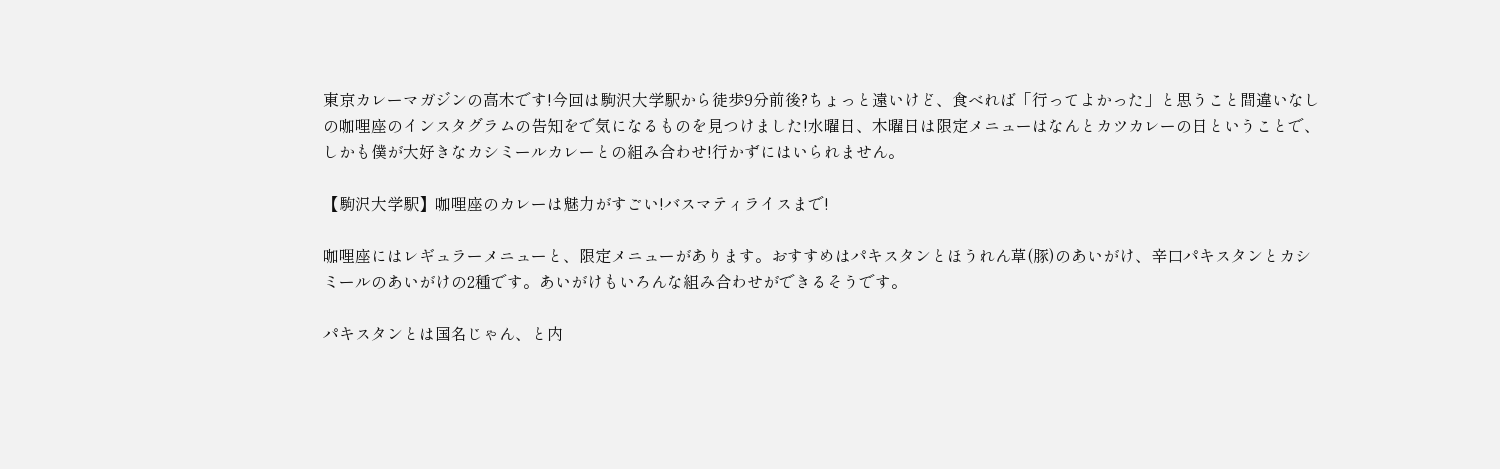東京カレーマガジンの高木です!今回は駒沢大学駅から徒歩9分前後?ちょっと遠いけど、食べれば「行ってよかった」と思うこと間違いなしの咖哩座のインスタグラムの告知をで気になるものを見つけました!水曜日、木曜日は限定メニューはなんとカツカレーの日ということで、しかも僕が大好きなカシミールカレーとの組み合わせ!行かずにはいられません。

【駒沢大学駅】咖哩座のカレーは魅力がすごい!バスマティライスまで!

咖哩座にはレギュラーメニューと、限定メニューがあります。おすすめはパキスタンとほうれん草(豚)のあいがけ、辛口パキスタンとカシミールのあいがけの2種です。あいがけもいろんな組み合わせができるそうです。

パキスタンとは国名じゃん、と内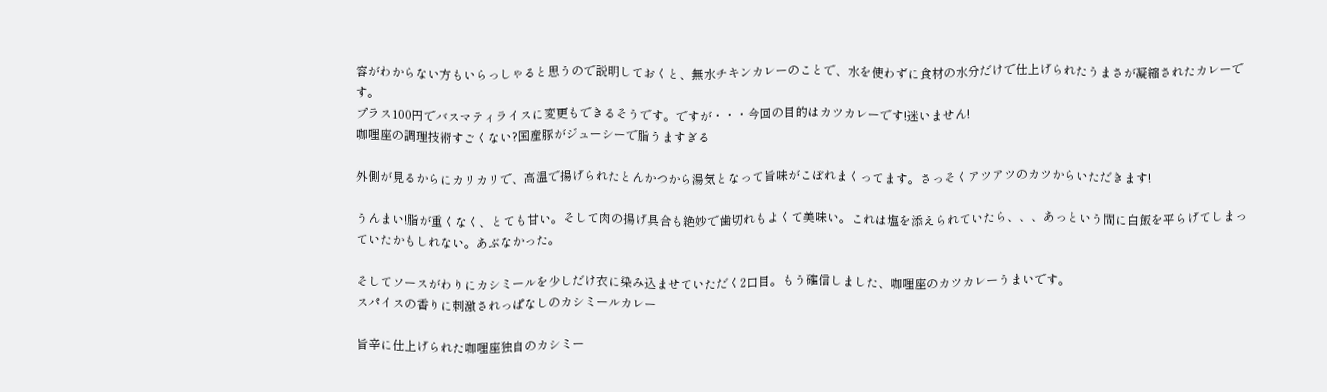容がわからない方もいらっしゃると思うので説明しておくと、無水チキンカレーのことで、水を使わずに食材の水分だけで仕上げられたうまさが凝縮されたカレーです。
プラス100円でバスマティライスに変更もできるそうです。ですが・・・今回の目的はカツカレーです!迷いません!
咖哩座の調理技術すごくない?国産豚がジューシーで脂うますぎる

外側が見るからにカリカリで、高温で揚げられたとんかつから湯気となって旨味がこぼれまくってます。さっそくアツアツのカツからいただきます!

うんまい!脂が重くなく、とても甘い。そして肉の揚げ具合も絶妙で歯切れもよくて美味い。これは塩を添えられていたら、、、あっという間に白飯を平らげてしまっていたかもしれない。あぶなかった。

そしてソースがわりにカシミールを少しだけ衣に染み込ませていただく2口目。もう確信しました、咖哩座のカツカレーうまいです。
スパイスの香りに刺激されっぱなしのカシミールカレー

旨辛に仕上げられた咖哩座独自のカシミー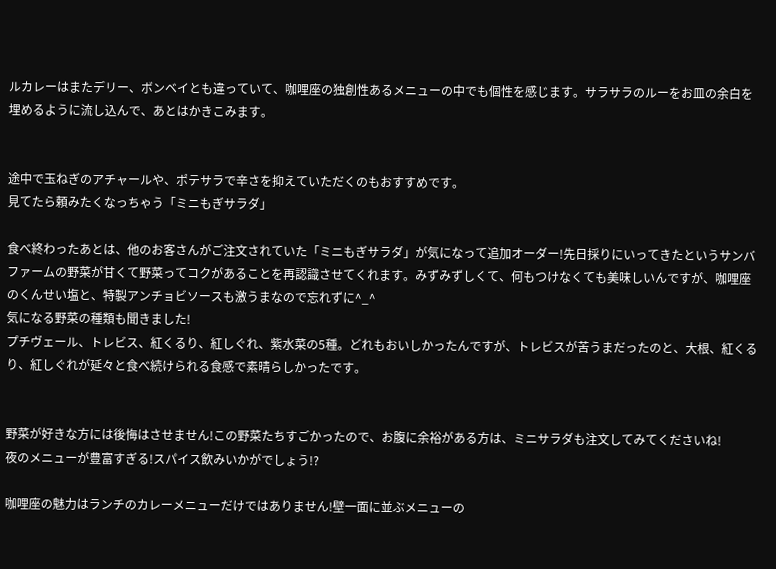ルカレーはまたデリー、ボンベイとも違っていて、咖哩座の独創性あるメニューの中でも個性を感じます。サラサラのルーをお皿の余白を埋めるように流し込んで、あとはかきこみます。


途中で玉ねぎのアチャールや、ポテサラで辛さを抑えていただくのもおすすめです。
見てたら頼みたくなっちゃう「ミニもぎサラダ」

食べ終わったあとは、他のお客さんがご注文されていた「ミニもぎサラダ」が気になって追加オーダー!先日採りにいってきたというサンバファームの野菜が甘くて野菜ってコクがあることを再認識させてくれます。みずみずしくて、何もつけなくても美味しいんですが、咖哩座のくんせい塩と、特製アンチョビソースも激うまなので忘れずに^_^
気になる野菜の種類も聞きました!
プチヴェール、トレビス、紅くるり、紅しぐれ、紫水菜の5種。どれもおいしかったんですが、トレビスが苦うまだったのと、大根、紅くるり、紅しぐれが延々と食べ続けられる食感で素晴らしかったです。


野菜が好きな方には後悔はさせません!この野菜たちすごかったので、お腹に余裕がある方は、ミニサラダも注文してみてくださいね!
夜のメニューが豊富すぎる!スパイス飲みいかがでしょう!?

咖哩座の魅力はランチのカレーメニューだけではありません!壁一面に並ぶメニューの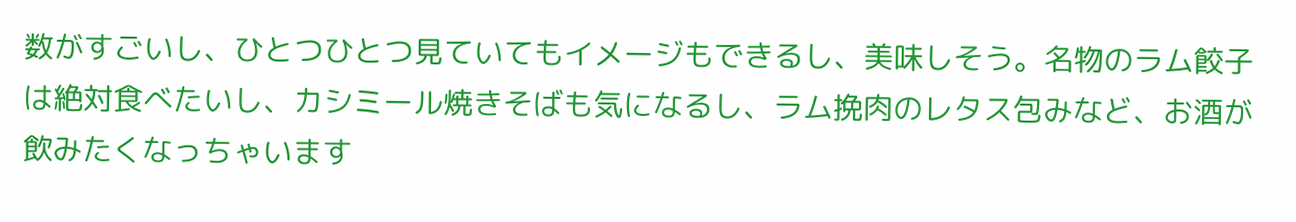数がすごいし、ひとつひとつ見ていてもイメージもできるし、美味しそう。名物のラム餃子は絶対食べたいし、カシミール焼きそばも気になるし、ラム挽肉のレタス包みなど、お酒が飲みたくなっちゃいます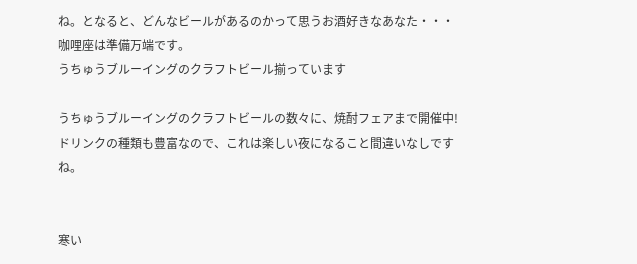ね。となると、どんなビールがあるのかって思うお酒好きなあなた・・・咖哩座は準備万端です。
うちゅうブルーイングのクラフトビール揃っています

うちゅうブルーイングのクラフトビールの数々に、焼酎フェアまで開催中!ドリンクの種類も豊富なので、これは楽しい夜になること間違いなしですね。


寒い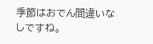季節はおでん間違いなしですね。